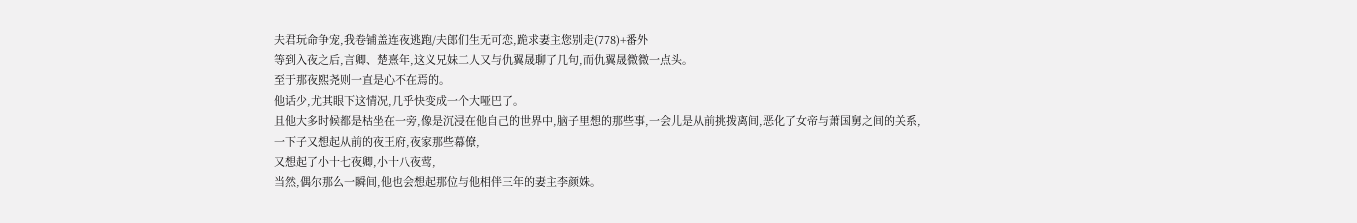夫君玩命争宠,我卷铺盖连夜逃跑/夫郎们生无可恋,跪求妻主您别走(778)+番外
等到入夜之后,言卿、楚熹年,这义兄妹二人又与仇翼晟聊了几句,而仇翼晟微微一点头。
至于那夜熙尧则一直是心不在焉的。
他话少,尤其眼下这情况,几乎快变成一个大哑巴了。
且他大多时候都是枯坐在一旁,像是沉浸在他自己的世界中,脑子里想的那些事,一会儿是从前挑拨离间,恶化了女帝与萧国舅之间的关系,
一下子又想起从前的夜王府,夜家那些幕僚,
又想起了小十七夜卿,小十八夜莺,
当然,偶尔那么一瞬间,他也会想起那位与他相伴三年的妻主李颜姝。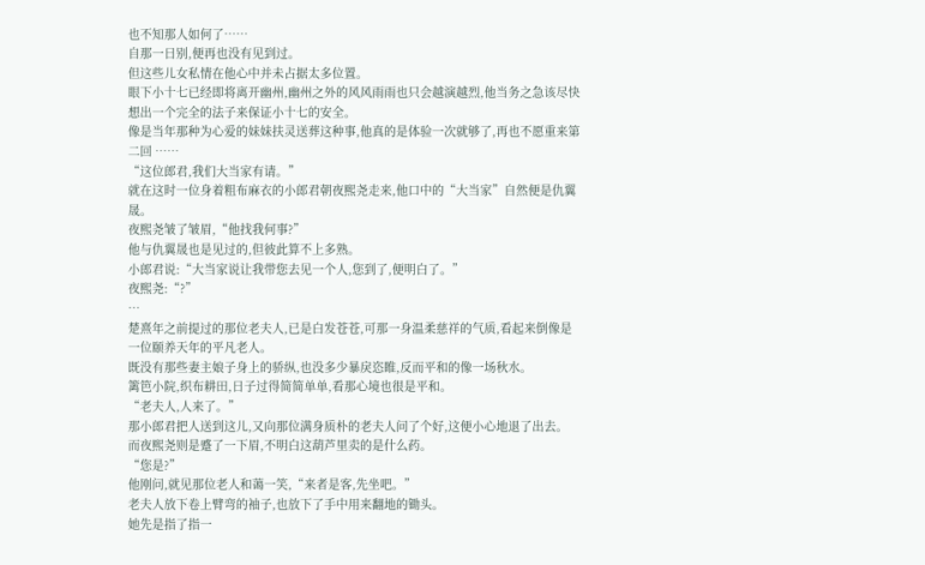也不知那人如何了……
自那一日别,便再也没有见到过。
但这些儿女私情在他心中并未占据太多位置。
眼下小十七已经即将离开幽州,幽州之外的风风雨雨也只会越演越烈,他当务之急该尽快想出一个完全的法子来保证小十七的安全。
像是当年那种为心爱的妹妹扶灵送葬这种事,他真的是体验一次就够了,再也不愿重来第二回 ……
“这位郎君,我们大当家有请。”
就在这时一位身着粗布麻衣的小郎君朝夜熙尧走来,他口中的“大当家”自然便是仇翼晟。
夜熙尧皱了皱眉,“他找我何事?”
他与仇翼晟也是见过的,但彼此算不上多熟。
小郎君说:“大当家说让我带您去见一个人,您到了,便明白了。”
夜熙尧:“?”
…
楚熹年之前提过的那位老夫人,已是白发苍苍,可那一身温柔慈祥的气质,看起来倒像是一位颐养天年的平凡老人。
既没有那些妻主娘子身上的骄纵,也没多少暴戾恣睢,反而平和的像一场秋水。
篱笆小院,织布耕田,日子过得简简单单,看那心境也很是平和。
“老夫人,人来了。”
那小郎君把人送到这儿,又向那位满身质朴的老夫人问了个好,这便小心地退了出去。
而夜熙尧则是蹙了一下眉,不明白这葫芦里卖的是什么药。
“您是?”
他刚问,就见那位老人和蔼一笑,“来者是客,先坐吧。”
老夫人放下卷上臂弯的袖子,也放下了手中用来翻地的锄头。
她先是指了指一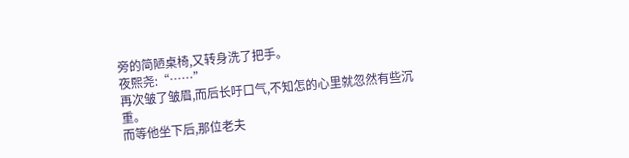旁的简陋桌椅,又转身洗了把手。
夜熙尧:“……”
再次皱了皱眉,而后长吁口气,不知怎的心里就忽然有些沉重。
而等他坐下后,那位老夫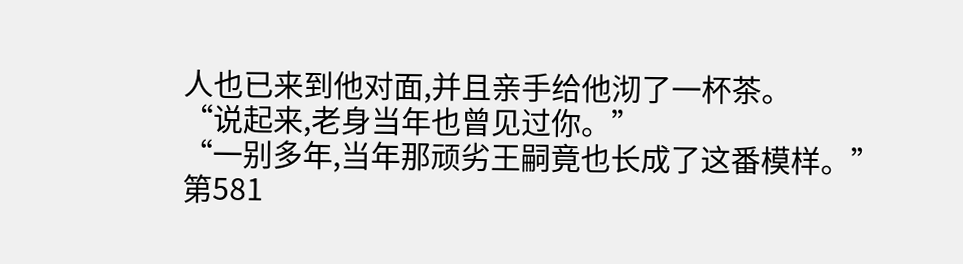人也已来到他对面,并且亲手给他沏了一杯茶。
“说起来,老身当年也曾见过你。”
“一别多年,当年那顽劣王嗣竟也长成了这番模样。”
第581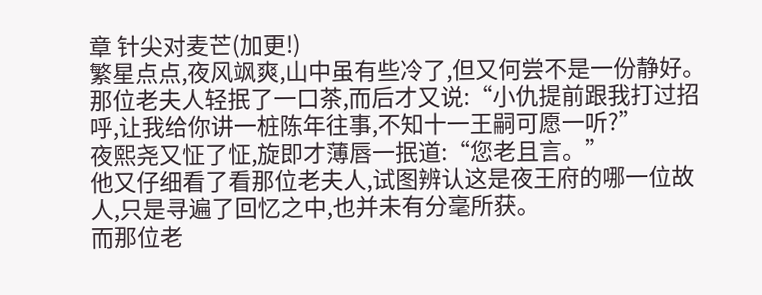章 针尖对麦芒(加更!)
繁星点点,夜风飒爽,山中虽有些冷了,但又何尝不是一份静好。
那位老夫人轻抿了一口茶,而后才又说:“小仇提前跟我打过招呼,让我给你讲一桩陈年往事,不知十一王嗣可愿一听?”
夜熙尧又怔了怔,旋即才薄唇一抿道:“您老且言。”
他又仔细看了看那位老夫人,试图辨认这是夜王府的哪一位故人,只是寻遍了回忆之中,也并未有分毫所获。
而那位老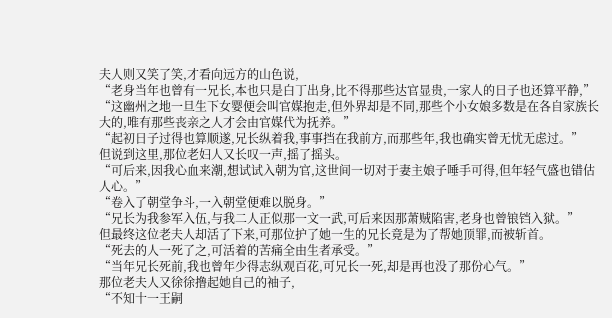夫人则又笑了笑,才看向远方的山色说,
“老身当年也曾有一兄长,本也只是白丁出身,比不得那些达官显贵,一家人的日子也还算平静,”
“这幽州之地一旦生下女婴便会叫官媒抱走,但外界却是不同,那些个小女娘多数是在各自家族长大的,唯有那些丧亲之人才会由官媒代为抚养。”
“起初日子过得也算顺遂,兄长纵着我,事事挡在我前方,而那些年,我也确实曾无忧无虑过。”
但说到这里,那位老妇人又长叹一声,摇了摇头。
“可后来,因我心血来潮,想试试入朝为官,这世间一切对于妻主娘子唾手可得,但年轻气盛也错估人心。”
“卷入了朝堂争斗,一入朝堂便难以脱身。”
“兄长为我参军入伍,与我二人正似那一文一武,可后来因那萧贼陷害,老身也曾锒铛入狱。”
但最终这位老夫人却活了下来,可那位护了她一生的兄长竟是为了帮她顶罪,而被斩首。
“死去的人一死了之,可活着的苦痛全由生者承受。”
“当年兄长死前,我也曾年少得志纵观百花,可兄长一死,却是再也没了那份心气。”
那位老夫人又徐徐撸起她自己的袖子,
“不知十一王嗣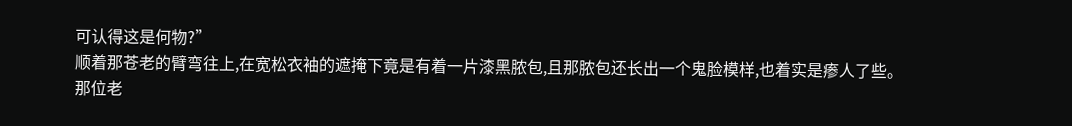可认得这是何物?”
顺着那苍老的臂弯往上,在宽松衣袖的遮掩下竟是有着一片漆黑脓包,且那脓包还长出一个鬼脸模样,也着实是瘆人了些。
那位老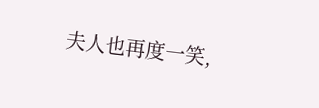夫人也再度一笑,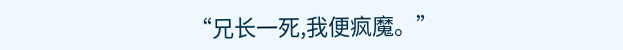“兄长一死,我便疯魔。”